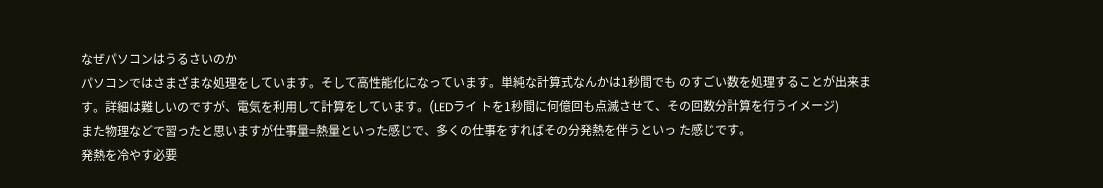なぜパソコンはうるさいのか
パソコンではさまざまな処理をしています。そして高性能化になっています。単純な計算式なんかは1秒間でも のすごい数を処理することが出来ます。詳細は難しいのですが、電気を利用して計算をしています。(LEDライ トを1秒間に何億回も点滅させて、その回数分計算を行うイメージ)
また物理などで習ったと思いますが仕事量=熱量といった感じで、多くの仕事をすればその分発熱を伴うといっ た感じです。
発熱を冷やす必要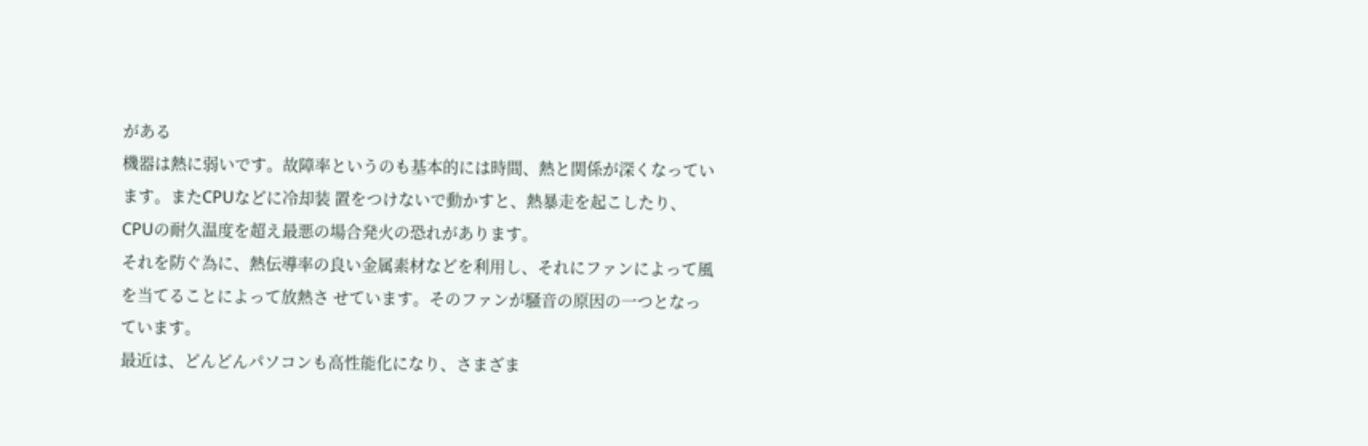がある
機器は熱に弱いです。故障率というのも基本的には時間、熱と関係が深くなっています。またCPUなどに冷却装 置をつけないで動かすと、熱暴走を起こしたり、CPUの耐久温度を超え最悪の場合発火の恐れがあります。
それを防ぐ為に、熱伝導率の良い金属素材などを利用し、それにファンによって風を当てることによって放熱さ せています。そのファンが騒音の原因の一つとなっています。
最近は、どんどんパソコンも高性能化になり、さまざま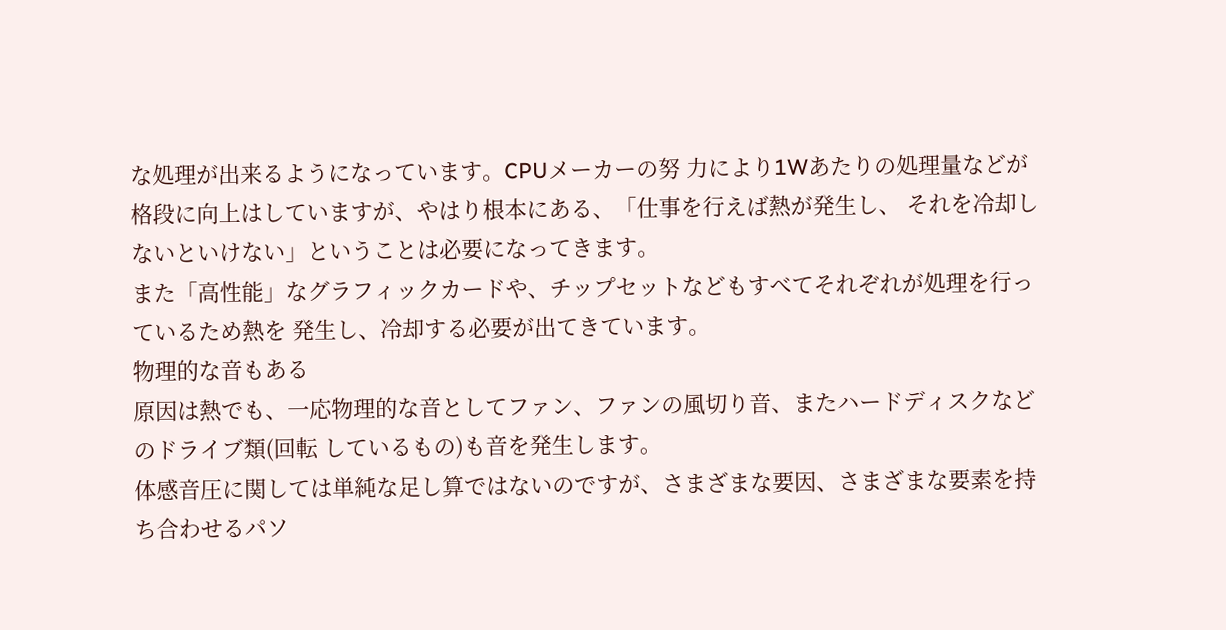な処理が出来るようになっています。CPUメーカーの努 力により1Wあたりの処理量などが格段に向上はしていますが、やはり根本にある、「仕事を行えば熱が発生し、 それを冷却しないといけない」ということは必要になってきます。
また「高性能」なグラフィックカードや、チップセットなどもすべてそれぞれが処理を行っているため熱を 発生し、冷却する必要が出てきています。
物理的な音もある
原因は熱でも、一応物理的な音としてファン、ファンの風切り音、またハードディスクなどのドライブ類(回転 しているもの)も音を発生します。
体感音圧に関しては単純な足し算ではないのですが、さまざまな要因、さまざまな要素を持ち合わせるパソ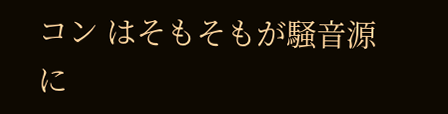コン はそもそもが騒音源に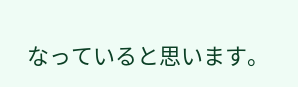なっていると思います。